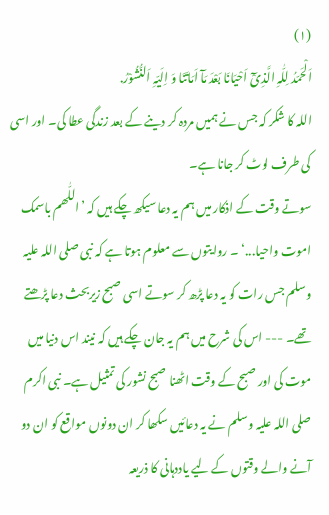(۱)
اَلْحَمّدُ لِلّٰہِ الَّذِیْٓ اَحْیَانَا بَعْدَ مَآ اَمَاتَنَا وَ اِلَیّہِ اَلنُّشُوْرُ.
اللہ کا شکر کہ جس نے ہمیں مردہ کر دینے کے بعد زندگی عطا کی۔ اور اسی کی طرف لوٹ کر جانا ہے۔
سوتے وقت کے اذکار میں ہم یہ دعا سیکھ چکے ہیں کہ ’اللّٰھم باسمک اموت واحیا...‘ ۔ روایتوں سے معلوم ہوتا ہے کہ نبی صلی اللہ علیہ وسلم جس رات کو یہ دعا پڑھ کر سوتے اسی صبح زیربحث دعا پڑھتے تھے۔ --- اس کی شرح میں ہم یہ جان چکے ہیں کہ نیند اس دنیا میں موت کی اور صبح کے وقت اٹھنا صبح نشور کی تمثیل ہے۔ نبی اکرم صلی اللہ علیہ وسلم نے یہ دعائیں سکھا کر ان دونوں مواقع کو ان دو آنے والے وقتوں کے لیے یاددہانی کا ذریعہ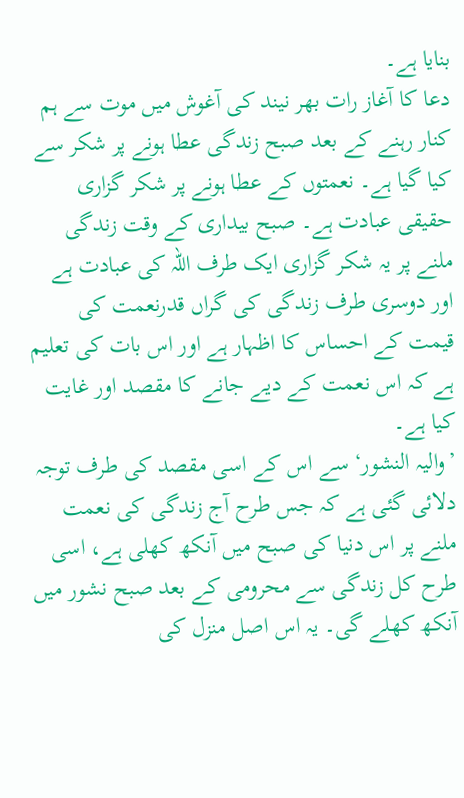بنایا ہے۔
دعا کا آغاز رات بھر نیند کی آغوش میں موت سے ہم کنار رہنے کے بعد صبح زندگی عطا ہونے پر شکر سے کیا گیا ہے۔ نعمتوں کے عطا ہونے پر شکر گزاری حقیقی عبادت ہے۔ صبح بیداری کے وقت زندگی ملنے پر یہ شکر گزاری ایک طرف اللہ کی عبادت ہے اور دوسری طرف زندگی کی گراں قدرنعمت کی قیمت کے احساس کا اظہار ہے اور اس بات کی تعلیم ہے کہ اس نعمت کے دیے جانے کا مقصد اور غایت کیا ہے۔
’والیہ النشور‘ سے اس کے اسی مقصد کی طرف توجہ دلائی گئی ہے کہ جس طرح آج زندگی کی نعمت ملنے پر اس دنیا کی صبح میں آنکھ کھلی ہے، اسی طرح کل زندگی سے محرومی کے بعد صبح نشور میں آنکھ کھلے گی۔ یہ اس اصل منزل کی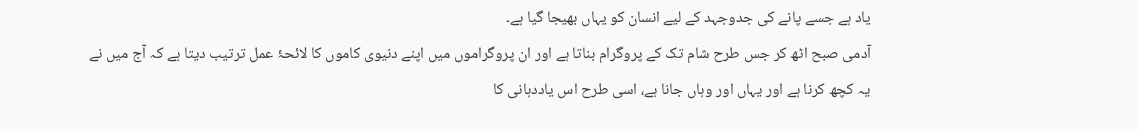یاد ہے جسے پانے کی جدوجہد کے لیے انسان کو یہاں بھیجا گیا ہے۔
آدمی صبح اٹھ کر جس طرح شام تک کے پروگرام بناتا ہے اور ان پروگراموں میں اپنے دنیوی کاموں کا لائحۂ عمل ترتیب دیتا ہے کہ آج میں نے یہ کچھ کرنا ہے اور یہاں اور وہاں جانا ہے، اسی طرح اس یاددہانی کا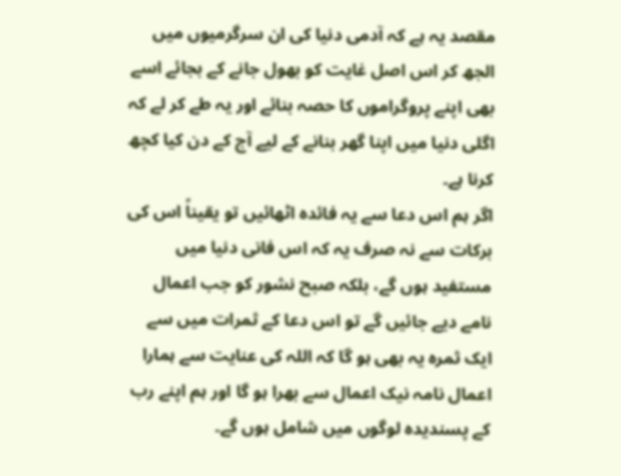مقصد یہ ہے کہ آدمی دنیا کی ان سرگرمیوں میں الجھ کر اس اصل غایت کو بھول جانے کے بجائے اسے بھی اپنے پروگراموں کا حصہ بنائے اور یہ طے کر لے کہ اگلی دنیا میں اپنا گھر بنانے کے لیے آج کے دن کیا کچھ کرنا ہے۔
اگر ہم اس دعا سے یہ فائدہ اٹھائیں تو یقیناً اس کی برکات سے نہ صرف یہ کہ اس فانی دنیا میں مستفید ہوں گے، بلکہ صبح نشور کو جب اعمال نامے دیے جائیں گے تو اس دعا کے ثمرات میں سے ایک ثمرہ یہ بھی ہو گا کہ اللہ کی عنایت سے ہمارا اعمال نامہ نیک اعمال سے بھرا ہو گا اور ہم اپنے رب کے پسندیدہ لوگوں میں شامل ہوں گے۔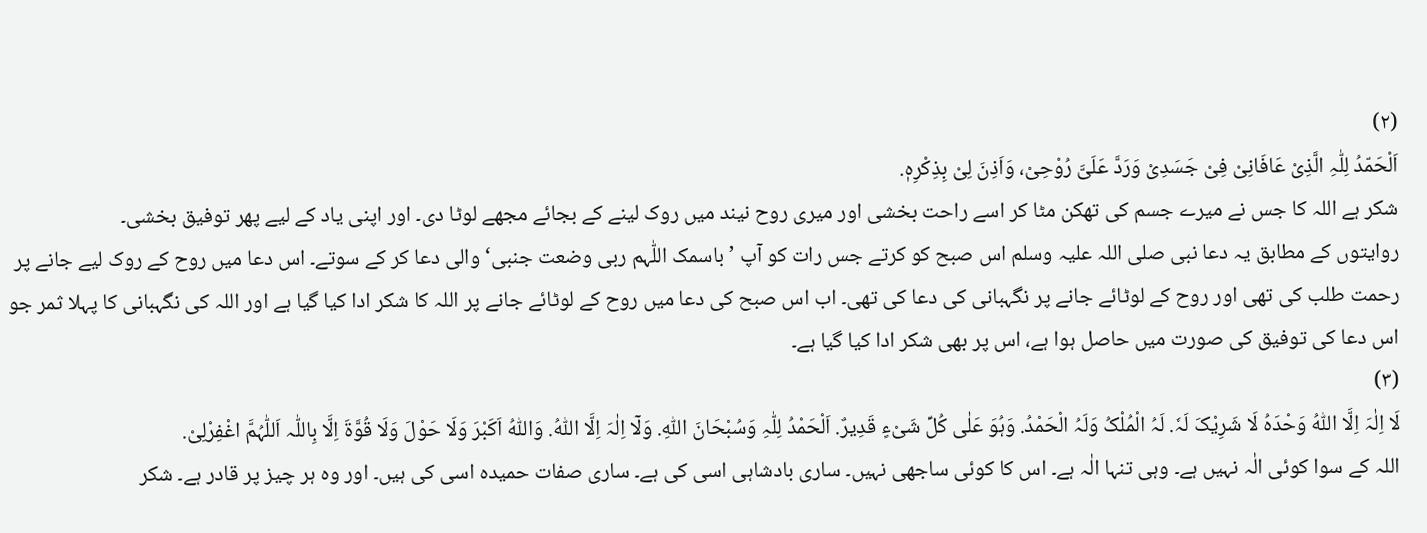(۲)
اَلْحَمّدُ لِلّٰہِ الَّذِیْ عَافَانِیْ فِیْ جَسَدِیْ وَرَدَّ عَلَیَّ رُوْحِیْ، وَاَذِنَ لِیْ بِذِکْرِہٖ.
شکر ہے اللہ کا جس نے میرے جسم کی تھکن مٹا کر اسے راحت بخشی اور میری روح نیند میں روک لینے کے بجائے مجھے لوٹا دی۔ اور اپنی یاد کے لیے پھر توفیق بخشی۔
روایتوں کے مطابق یہ دعا نبی صلی اللہ علیہ وسلم اس صبح کو کرتے جس رات کو آپ ’باسمک اللّٰہم ربی وضعت جنبی‘ والی دعا کر کے سوتے۔ اس دعا میں روح کے روک لیے جانے پر رحمت طلب کی تھی اور روح کے لوٹائے جانے پر نگہبانی کی دعا کی تھی۔ اب اس صبح کی دعا میں روح کے لوٹائے جانے پر اللہ کا شکر ادا کیا گیا ہے اور اللہ کی نگہبانی کا پہلا ثمر جو اس دعا کی توفیق کی صورت میں حاصل ہوا ہے، اس پر بھی شکر ادا کیا گیا ہے۔
(۳)
لَا اِلٰہَ اِلَّا اللّٰہُ وَحْدَہُ لَا شَرِیْکَ لَہٗ. لَہُ الْمُلْکُ وَلَہُ الْحَمْدُ. وَہُوَ عَلٰی کُلِّ شَیْءٍ قَدِیرٌ. اَلْحَمْدُ لِلّٰہِ وَسُبْحَانَ اللّٰہِ. وَلٓا اِلٰہَ اِلَّا اللّٰہُ. وَاللّٰہُ اَکَبْرَ وَلَا حَوْلَ وَلَا قُوَّۃَ اِلَّا بِاللّٰہ اَللّٰہُمَّ اغْفِرْلِیْ.
اللہ کے سوا کوئی الٰہ نہیں ہے۔ وہی تنہا الٰہ ہے۔ اس کا کوئی ساجھی نہیں۔ ساری بادشاہی اسی کی ہے۔ ساری صفات حمیدہ اسی کی ہیں۔ اور وہ ہر چیز پر قادر ہے۔ شکر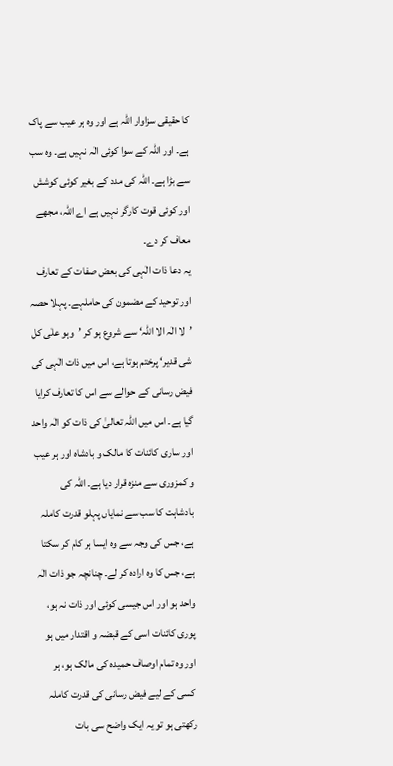کا حقیقی سزاوار اللہ ہے اور وہ ہر عیب سے پاک ہے۔ اور اللہ کے سوا کوئی الٰہ نہیں ہے۔ وہ سب سے بڑا ہے۔ اللہ کی مدد کے بغیر کوئی کوشش اور کوئی قوت کارگر نہیں ہے اے اللہ، مجھے معاف کر دے۔
یہ دعا ذات الٰہی کی بعض صفات کے تعارف اور توحید کے مضمون کی حاملہے۔ پہلا حصہ ’لا الٰہ الا اللّٰہ‘ سے شروع ہو کر ’وہو علٰی کل شی قدیر‘ پرختم ہوتا ہے، اس میں ذات الٰہی کی فیض رسانی کے حوالے سے اس کا تعارف کرایا گیا ہے۔ اس میں اللہ تعالیٰ کی ذات کو الٰہ واحد اور ساری کائنات کا مالک و بادشاہ اور ہر عیب و کمزوری سے منزہ قرار دیا ہے۔ اللہ کی بادشاہت کا سب سے نمایاں پہلو قدرت کاملہ ہے، جس کی وجہ سے وہ ایسا ہر کام کر سکتا ہے، جس کا وہ ارادہ کر لے۔ چنانچہ جو ذات الٰہ واحد ہو اور اس جیسی کوئی اور ذات نہ ہو، پوری کائنات اسی کے قبضہ و اقتدار میں ہو اور وہ تمام اوصاف حمیدہ کی مالک ہو، ہر کسی کے لیے فیض رسانی کی قدرت کاملہ رکھتی ہو تو یہ ایک واضح سی بات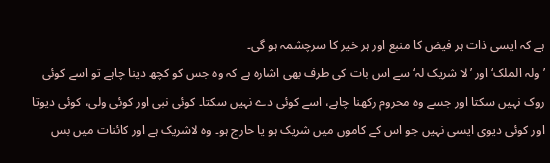ہے کہ ایسی ذات ہر فیض کا منبع اور ہر خیر کا سرچشمہ ہو گی۔
’ولہ الملک‘ اور ’لا شریک لہ‘ سے اس بات کی طرف بھی اشارہ ہے کہ وہ جس کو کچھ دینا چاہے تو اسے کوئی روک نہیں سکتا اور جسے وہ محروم رکھنا چاہے، اسے کوئی دے نہیں سکتا۔ کوئی نبی اور کوئی ولی، کوئی دیوتا اور کوئی دیوی ایسی نہیں جو اس کے کاموں میں شریک ہو یا حارج ہو۔ وہ لاشریک ہے اور کائنات میں بس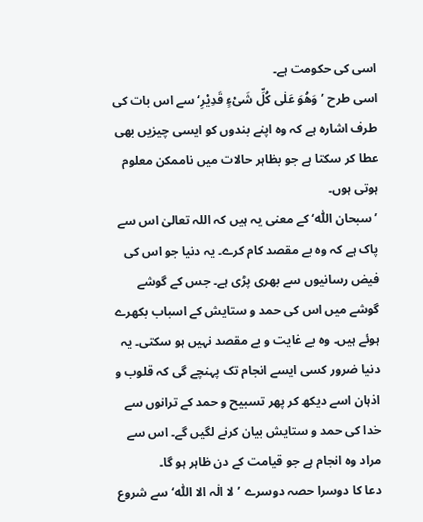اسی کی حکومت ہے۔
اسی طرح ’وَھُوَ عَلٰی کُلِّ شَیْءٍ قَدِیْرِ‘ سے اس بات کی طرف اشارہ ہے کہ وہ اپنے بندوں کو ایسی چیزیں بھی عطا کر سکتا ہے جو بظاہر حالات میں ناممکن معلوم ہوتی ہوں۔
’سبحان اللّٰہ‘ کے معنی یہ ہیں کہ اللہ تعالیٰ اس سے پاک ہے کہ وہ بے مقصد کام کرے۔ یہ دنیا جو اس کی فیض رسانیوں سے بھری پڑی ہے۔ جس کے گوشے گوشے میں اس کی حمد و ستایش کے اسباب بکھرے ہوئے ہیں۔ وہ بے غایت و بے مقصد نہیں ہو سکتی۔ یہ دنیا ضرور کسی ایسے انجام تک پہنچے گی کہ قلوب و اذہان اسے دیکھ کر پھر تسبیح و حمد کے ترانوں سے خدا کی حمد و ستایش بیان کرنے لگیں گے۔ اس سے مراد وہ انجام ہے جو قیامت کے دن ظاہر ہو گا۔
دعا کا دوسرا حصہ دوسرے ’لا الٰہ الا اللّٰہ‘ سے شروع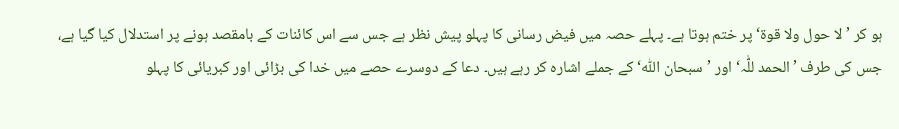ہو کر ’لا حول ولا قوۃ‘ پر ختم ہوتا ہے۔ پہلے حصہ میں فیض رسانی کا پہلو پیش نظر ہے جس سے اس کائنات کے بامقصد ہونے پر استدلال کیا گیا ہے، جس کی طرف ’الحمد للّٰہ‘ اور ’سبحان اللّٰہ‘ کے جملے اشارہ کر رہے ہیں۔ دعا کے دوسرے حصے میں خدا کی بڑائی اور کبریائی کا پہلو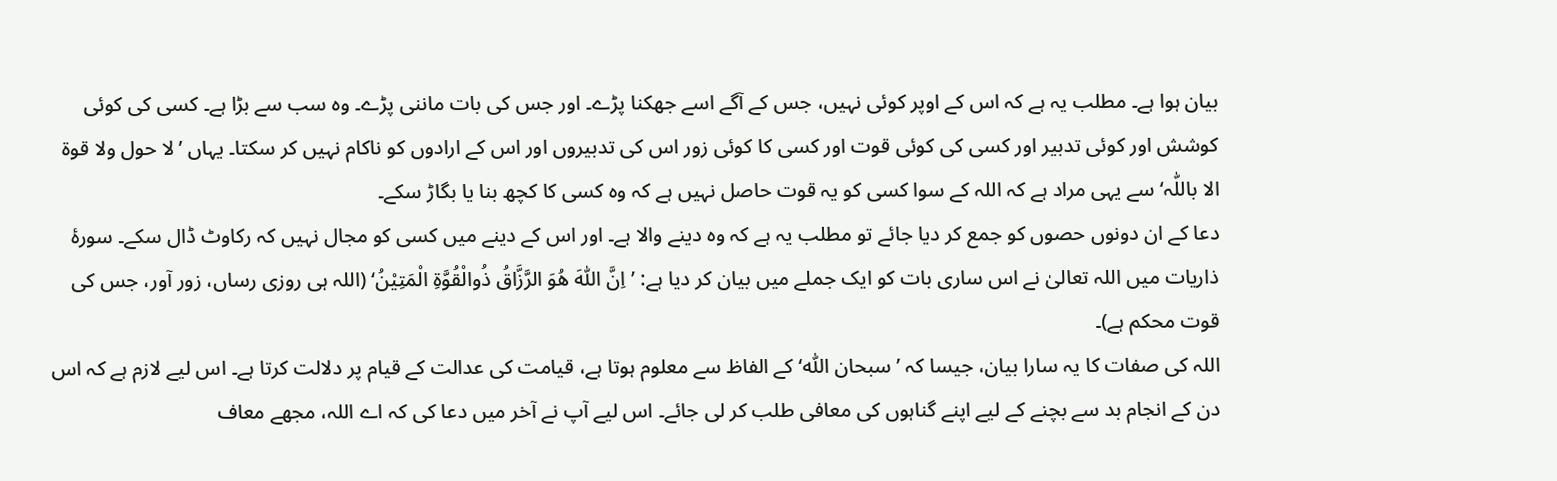بیان ہوا ہے۔ مطلب یہ ہے کہ اس کے اوپر کوئی نہیں، جس کے آگے اسے جھکنا پڑے۔ اور جس کی بات ماننی پڑے۔ وہ سب سے بڑا ہے۔ کسی کی کوئی کوشش اور کوئی تدبیر اور کسی کی کوئی قوت اور کسی کا کوئی زور اس کی تدبیروں اور اس کے ارادوں کو ناکام نہیں کر سکتا۔ یہاں ’لا حول ولا قوۃ الا باللّٰہ‘ سے یہی مراد ہے کہ اللہ کے سوا کسی کو یہ قوت حاصل نہیں ہے کہ وہ کسی کا کچھ بنا یا بگاڑ سکے۔
دعا کے ان دونوں حصوں کو جمع کر دیا جائے تو مطلب یہ ہے کہ وہ دینے والا ہے۔ اور اس کے دینے میں کسی کو مجال نہیں کہ رکاوٹ ڈال سکے۔ سورۂ ذاریات میں اللہ تعالیٰ نے اس ساری بات کو ایک جملے میں بیان کر دیا ہے: ’اِنَّ اللّٰہَ ھُوَ الرَّزَّاقُ ذُوالْقُوَّۃِ الْمَتِیْنُ‘ (اللہ ہی روزی رساں، زور آور، جس کی قوت محکم ہے)۔
اللہ کی صفات کا یہ سارا بیان، جیسا کہ ’سبحان اللّٰہ‘ کے الفاظ سے معلوم ہوتا ہے، قیامت کی عدالت کے قیام پر دلالت کرتا ہے۔ اس لیے لازم ہے کہ اس دن کے انجام بد سے بچنے کے لیے اپنے گناہوں کی معافی طلب کر لی جائے۔ اس لیے آپ نے آخر میں دعا کی کہ اے اللہ، مجھے معاف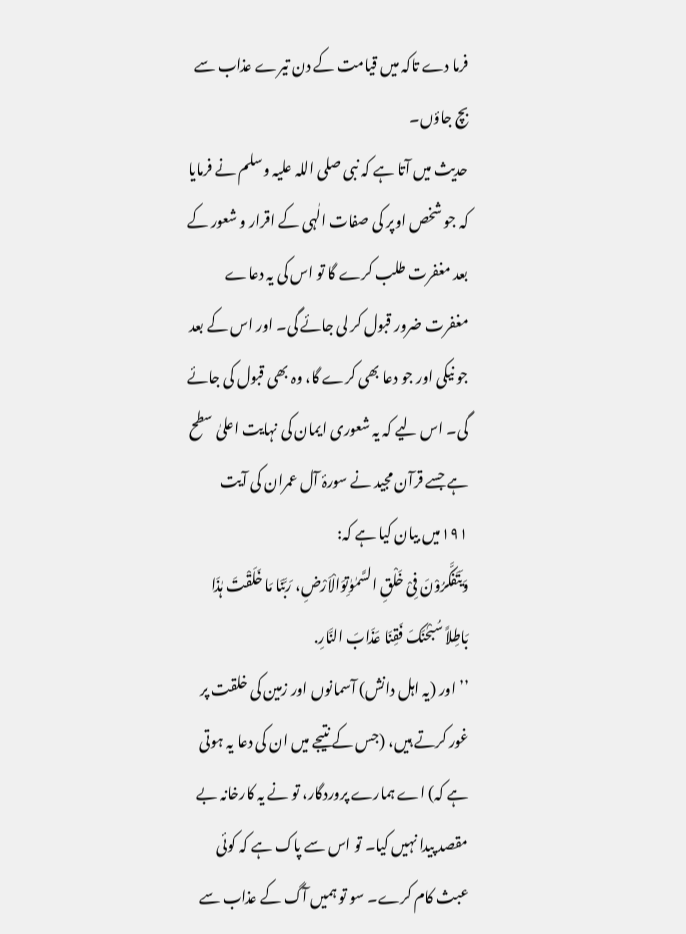فرما دے تاکہ میں قیامت کے دن تیرے عذاب سے بچ جاؤں۔
حدیث میں آتا ہے کہ نبی صلی اللہ علیہ وسلم نے فرمایا کہ جو شخص اوپر کی صفات الٰہی کے اقرار و شعور کے بعد مغفرت طلب کرے گا تو اس کی یہ دعاے مغفرت ضرور قبول کر لی جائے گی۔ اور اس کے بعد جو نیکی اور جو دعا بھی کرے گا، وہ بھی قبول کی جائے گی۔ اس لیے کہ یہ شعوری ایمان کی نہایت اعلیٰ سطح ہے جسے قرآن مجید نے سورۂ آل عمران کی آیت ۱۹۱میں بیان کیا ہے کہ:
وَیَتَفَکَّرُوْنَ فِیْ خَلْقِ السَّمٰوٰتِوَالْاَرْضِ، رَبَّنَا مَا خَلَقْتَ ہٰذَا بَاطِلاً سُبْحٰنَکَ فَقِنَا عَذَابَ النَّارِ.
’’اور (یہ اہل دانش) آسمانوں اور زمین کی خلقت پر غور کرتے ہیں، (جس کے نتیجے میں ان کی دعا یہ ہوتی ہے کہ) اے ہمارے پروردگار، تو نے یہ کارخانہ بے مقصد پیدا نہیں کیا۔ تو اس سے پاک ہے کہ کوئی عبث کام کرے۔ سو تو ہمیں آگ کے عذاب سے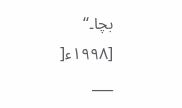بچا۔‘‘
[۱۹۹۸ء[
___